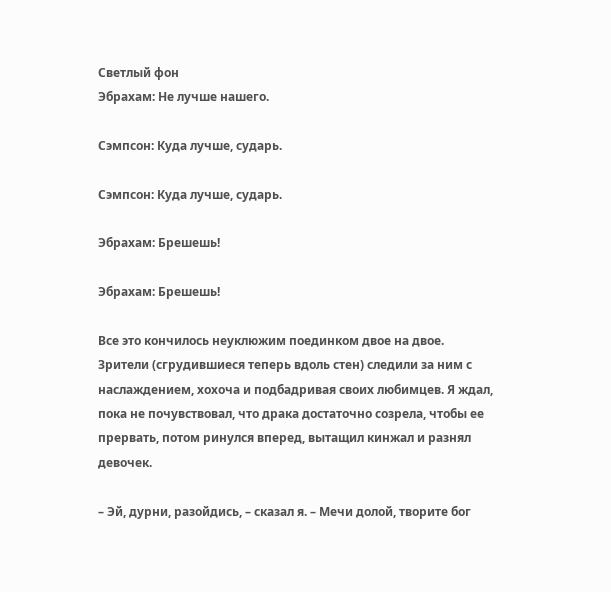Светлый фон
Эбрахам: Не лучше нашего.

Сэмпсон: Куда лучше, сударь.

Сэмпсон: Куда лучше, сударь.

Эбрахам: Брешешь!

Эбрахам: Брешешь!

Все это кончилось неуклюжим поединком двое на двое. Зрители (сгрудившиеся теперь вдоль стен) следили за ним с наслаждением, хохоча и подбадривая своих любимцев. Я ждал, пока не почувствовал, что драка достаточно созрела, чтобы ее прервать, потом ринулся вперед, вытащил кинжал и разнял девочек.

– Эй, дурни, разойдись, – сказал я. – Мечи долой, творите бог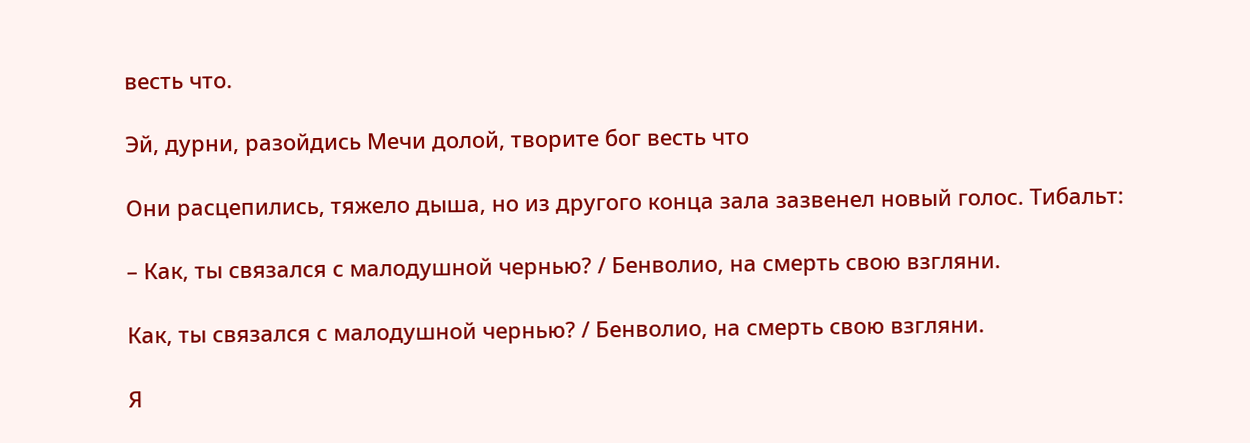весть что.

Эй, дурни, разойдись Мечи долой, творите бог весть что

Они расцепились, тяжело дыша, но из другого конца зала зазвенел новый голос. Тибальт:

– Как, ты связался с малодушной чернью? / Бенволио, на смерть свою взгляни.

Как, ты связался с малодушной чернью? / Бенволио, на смерть свою взгляни.

Я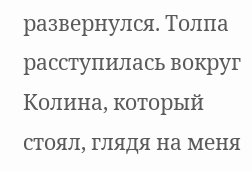развернулся. Толпа расступилась вокруг Колина, который стоял, глядя на меня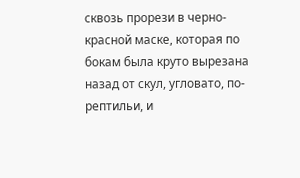сквозь прорези в черно-красной маске, которая по бокам была круто вырезана назад от скул, угловато, по-рептильи, и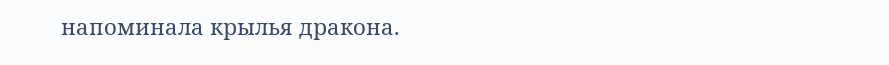напоминала крылья дракона.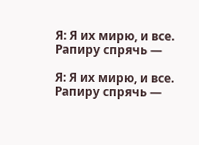Я: Я их мирю, и все. Рапиру спрячь —

Я: Я их мирю, и все. Рапиру спрячь —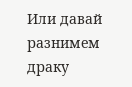Или давай разнимем драку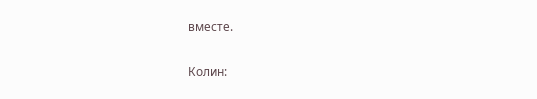вместе.

Колин: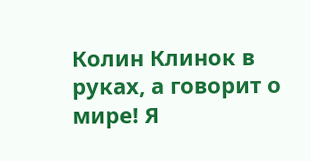Колин Клинок в руках, а говорит о мире! Я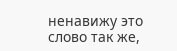ненавижу это слово так же,